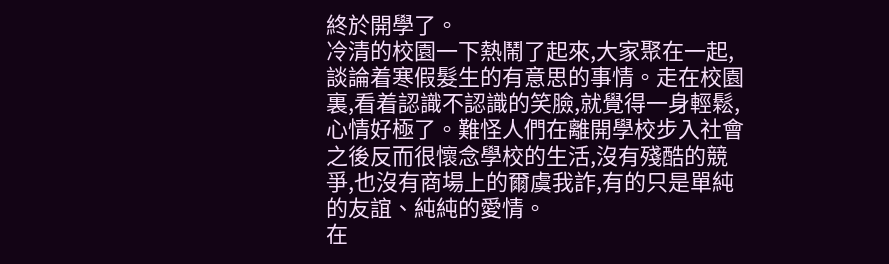終於開學了。
冷清的校園一下熱鬧了起來,大家聚在一起,談論着寒假髮生的有意思的事情。走在校園裏,看着認識不認識的笑臉,就覺得一身輕鬆,心情好極了。難怪人們在離開學校步入社會之後反而很懷念學校的生活,沒有殘酷的競爭,也沒有商場上的爾虞我詐,有的只是單純的友誼、純純的愛情。
在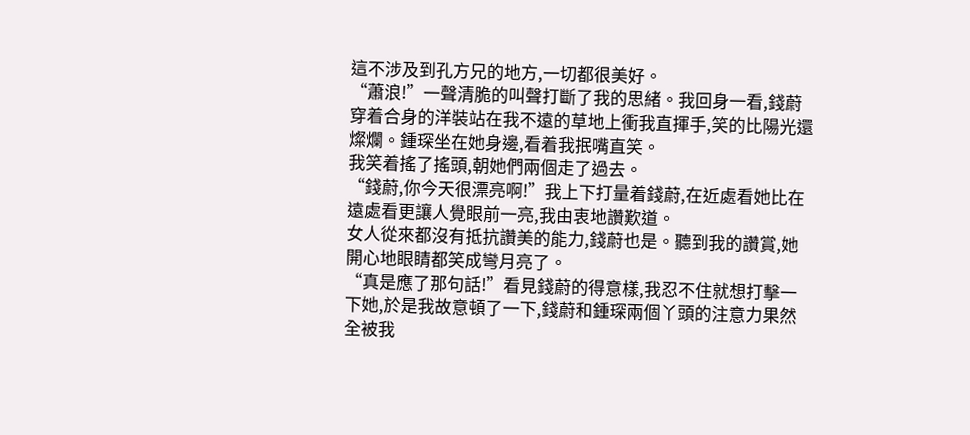這不涉及到孔方兄的地方,一切都很美好。
“蕭浪!”一聲清脆的叫聲打斷了我的思緒。我回身一看,錢蔚穿着合身的洋裝站在我不遠的草地上衝我直揮手,笑的比陽光還燦爛。鍾琛坐在她身邊,看着我抿嘴直笑。
我笑着搖了搖頭,朝她們兩個走了過去。
“錢蔚,你今天很漂亮啊!”我上下打量着錢蔚,在近處看她比在遠處看更讓人覺眼前一亮,我由衷地讚歎道。
女人從來都沒有抵抗讚美的能力,錢蔚也是。聽到我的讚賞,她開心地眼睛都笑成彎月亮了。
“真是應了那句話!”看見錢蔚的得意樣,我忍不住就想打擊一下她,於是我故意頓了一下,錢蔚和鍾琛兩個丫頭的注意力果然全被我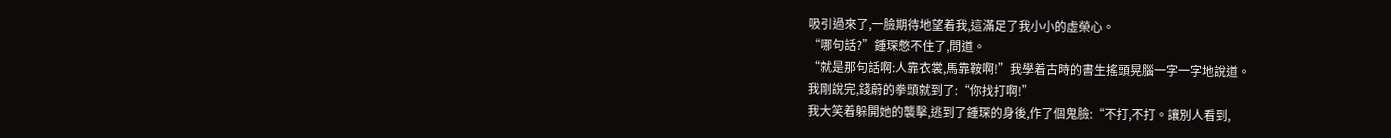吸引過來了,一臉期待地望着我,這滿足了我小小的虛榮心。
“哪句話?”鍾琛憋不住了,問道。
“就是那句話啊:人靠衣裳,馬靠鞍啊!”我學着古時的書生搖頭晃腦一字一字地說道。
我剛說完,錢蔚的拳頭就到了:“你找打啊!”
我大笑着躲開她的襲擊,逃到了鍾琛的身後,作了個鬼臉:“不打,不打。讓別人看到,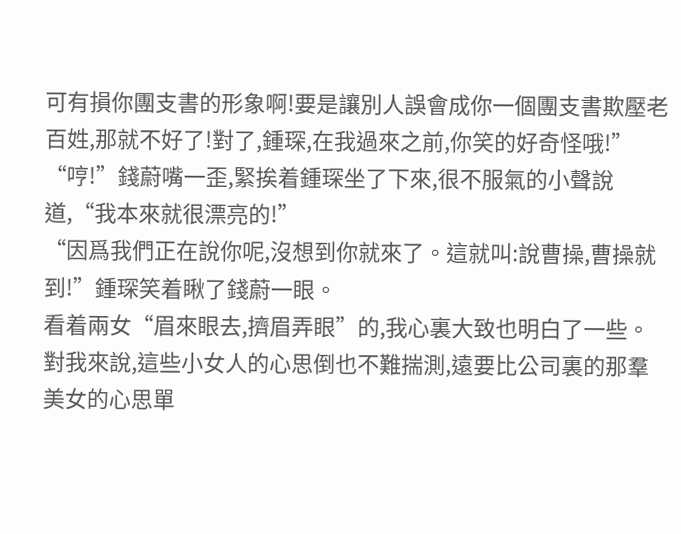可有損你團支書的形象啊!要是讓別人誤會成你一個團支書欺壓老百姓,那就不好了!對了,鍾琛,在我過來之前,你笑的好奇怪哦!”
“哼!”錢蔚嘴一歪,緊挨着鍾琛坐了下來,很不服氣的小聲說道,“我本來就很漂亮的!”
“因爲我們正在說你呢,沒想到你就來了。這就叫:說曹操,曹操就到!”鍾琛笑着瞅了錢蔚一眼。
看着兩女“眉來眼去,擠眉弄眼”的,我心裏大致也明白了一些。對我來說,這些小女人的心思倒也不難揣測,遠要比公司裏的那羣美女的心思單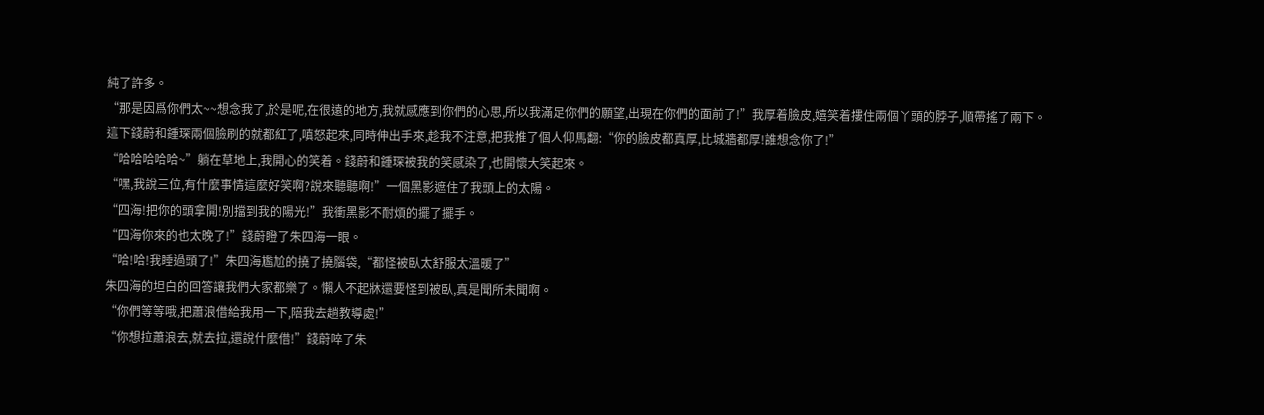純了許多。
“那是因爲你們太~~想念我了,於是呢,在很遠的地方,我就感應到你們的心思,所以我滿足你們的願望,出現在你們的面前了!”我厚着臉皮,嬉笑着摟住兩個丫頭的脖子,順帶搖了兩下。
這下錢蔚和鍾琛兩個臉刷的就都紅了,嗔怒起來,同時伸出手來,趁我不注意,把我推了個人仰馬翻:“你的臉皮都真厚,比城牆都厚!誰想念你了!”
“哈哈哈哈哈~”躺在草地上,我開心的笑着。錢蔚和鍾琛被我的笑感染了,也開懷大笑起來。
“嘿,我說三位,有什麼事情這麼好笑啊?說來聽聽啊!”一個黑影遮住了我頭上的太陽。
“四海!把你的頭拿開!別擋到我的陽光!”我衝黑影不耐煩的擺了擺手。
“四海你來的也太晚了!”錢蔚瞪了朱四海一眼。
“哈!哈!我睡過頭了!”朱四海尷尬的撓了撓腦袋,“都怪被臥太舒服太溫暖了”
朱四海的坦白的回答讓我們大家都樂了。懶人不起牀還要怪到被臥,真是聞所未聞啊。
“你們等等哦,把蕭浪借給我用一下,陪我去趟教導處!”
“你想拉蕭浪去,就去拉,還說什麼借!”錢蔚啐了朱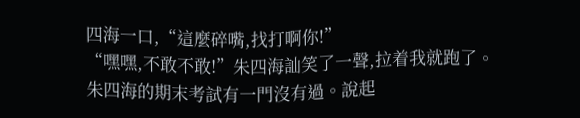四海一口,“這麼碎嘴,找打啊你!”
“嘿嘿,不敢不敢!”朱四海訕笑了一聲,拉着我就跑了。
朱四海的期末考試有一門沒有過。說起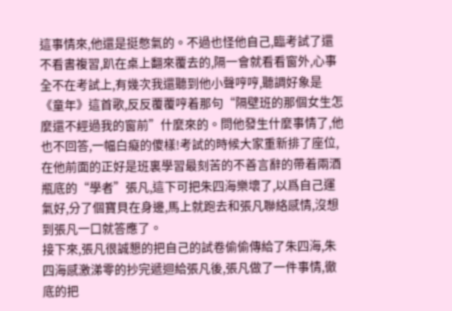這事情來,他還是挺憋氣的。不過也怪他自己,臨考試了還不看書複習,趴在桌上翻來覆去的,隔一會就看看窗外,心事全不在考試上,有幾次我還聽到他小聲哼哼,聽調好象是《童年》這首歌,反反覆覆哼着那句“隔壁班的那個女生怎麼還不經過我的窗前”什麼來的。問他發生什麼事情了,他也不回答,一幅白癡的傻樣!考試的時候大家重新排了座位,在他前面的正好是班裏學習最刻苦的不善言辭的帶着兩酒瓶底的“學者”張凡,這下可把朱四海樂壞了,以爲自己運氣好,分了個寶貝在身邊,馬上就跑去和張凡聯絡感情,沒想到張凡一口就答應了。
接下來,張凡很誠懇的把自己的試卷偷偷傳給了朱四海,朱四海感激涕零的抄完遞迴給張凡後,張凡做了一件事情,徹底的把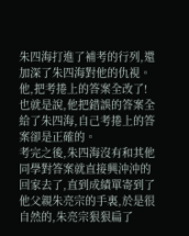朱四海打進了補考的行列,還加深了朱四海對他的仇視。他,把考捲上的答案全改了!也就是說,他把錯誤的答案全給了朱四海,自己考捲上的答案卻是正確的。
考完之後,朱四海沒有和其他同學對答案就直接興沖沖的回家去了,直到成績單寄到了他父親朱亮宗的手裏,於是很自然的,朱亮宗狠狠扁了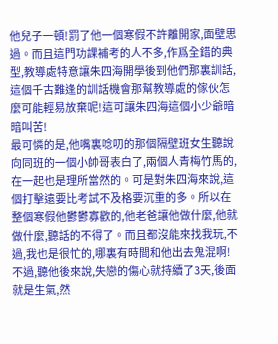他兒子一頓!罰了他一個寒假不許離開家,面壁思過。而且這門功課補考的人不多,作爲全錯的典型,教導處特意讓朱四海開學後到他們那裏訓話,這個千古難逢的訓話機會那幫教導處的傢伙怎麼可能輕易放棄呢!這可讓朱四海這個小少爺暗暗叫苦!
最可憐的是,他嘴裏唸叨的那個隔壁班女生聽說向同班的一個小帥哥表白了,兩個人青梅竹馬的,在一起也是理所當然的。可是對朱四海來說,這個打擊遠要比考試不及格要沉重的多。所以在整個寒假他鬱鬱寡歡的,他老爸讓他做什麼,他就做什麼,聽話的不得了。而且都沒能來找我玩,不過,我也是很忙的,哪裏有時間和他出去鬼混啊!不過,聽他後來說,失戀的傷心就持續了3天,後面就是生氣,然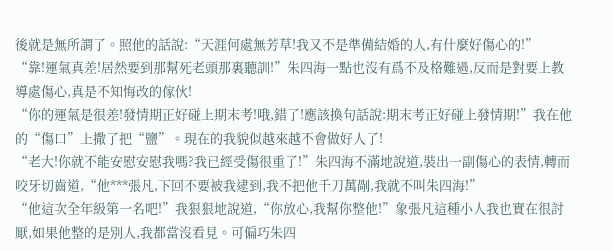後就是無所謂了。照他的話說:“天涯何處無芳草!我又不是準備結婚的人,有什麼好傷心的!”
“靠!運氣真差!居然要到那幫死老頭那裏聽訓!”朱四海一點也沒有爲不及格難過,反而是對要上教導處傷心,真是不知悔改的傢伙!
“你的運氣是很差!發情期正好碰上期末考!哦,錯了!應該換句話說:期末考正好碰上發情期!”我在他的“傷口”上撒了把“鹽”。現在的我貌似越來越不會做好人了!
“老大!你就不能安慰安慰我嗎?我已經受傷很重了!”朱四海不滿地說道,裝出一副傷心的表情,轉而咬牙切齒道,“他***張凡,下回不要被我逮到,我不把他千刀萬剮,我就不叫朱四海!”
“他這次全年級第一名吧!”我狠狠地說道,“你放心,我幫你整他!”象張凡這種小人我也實在很討厭,如果他整的是別人,我都當沒看見。可偏巧朱四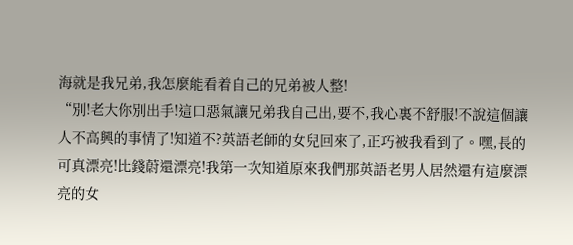海就是我兄弟,我怎麼能看着自己的兄弟被人整!
“別!老大你別出手!這口惡氣讓兄弟我自己出,要不,我心裏不舒服!不說這個讓人不高興的事情了!知道不?英語老師的女兒回來了,正巧被我看到了。嘿,長的可真漂亮!比錢蔚還漂亮!我第一次知道原來我們那英語老男人居然還有這麼漂亮的女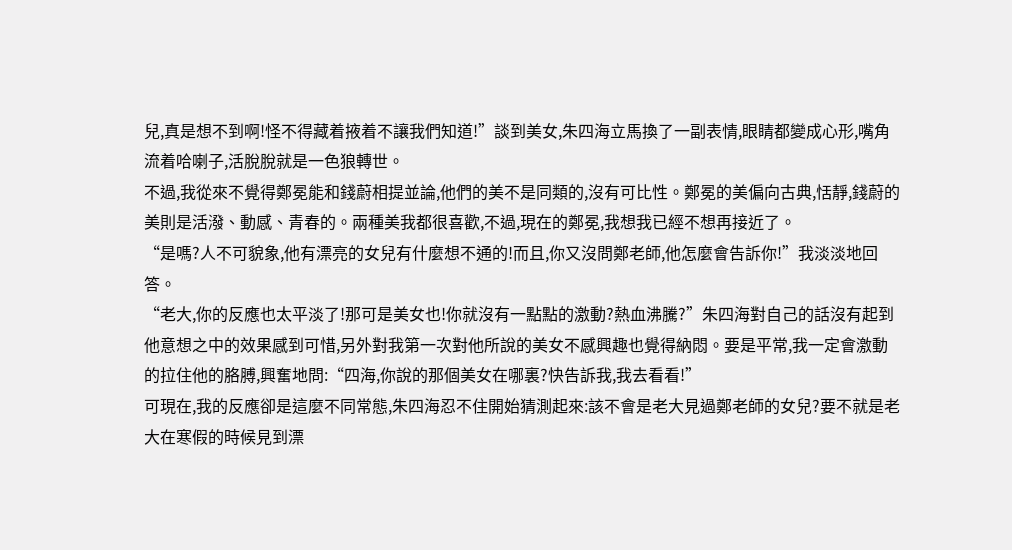兒,真是想不到啊!怪不得藏着掖着不讓我們知道!”談到美女,朱四海立馬換了一副表情,眼睛都變成心形,嘴角流着哈喇子,活脫脫就是一色狼轉世。
不過,我從來不覺得鄭冕能和錢蔚相提並論,他們的美不是同類的,沒有可比性。鄭冕的美偏向古典,恬靜,錢蔚的美則是活潑、動感、青春的。兩種美我都很喜歡,不過,現在的鄭冕,我想我已經不想再接近了。
“是嗎?人不可貌象,他有漂亮的女兒有什麼想不通的!而且,你又沒問鄭老師,他怎麼會告訴你!”我淡淡地回答。
“老大,你的反應也太平淡了!那可是美女也!你就沒有一點點的激動?熱血沸騰?”朱四海對自己的話沒有起到他意想之中的效果感到可惜,另外對我第一次對他所說的美女不感興趣也覺得納悶。要是平常,我一定會激動的拉住他的胳膊,興奮地問:“四海,你說的那個美女在哪裏?快告訴我,我去看看!”
可現在,我的反應卻是這麼不同常態,朱四海忍不住開始猜測起來:該不會是老大見過鄭老師的女兒?要不就是老大在寒假的時候見到漂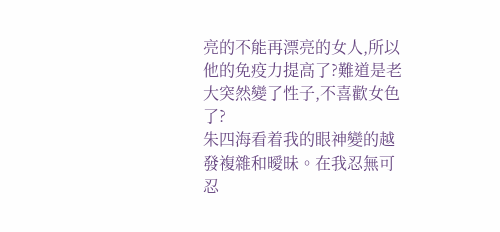亮的不能再漂亮的女人,所以他的免疫力提高了?難道是老大突然變了性子,不喜歡女色了?
朱四海看着我的眼神變的越發複雜和曖昧。在我忍無可忍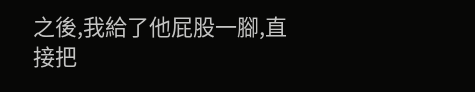之後,我給了他屁股一腳,直接把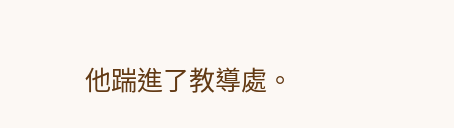他踹進了教導處。